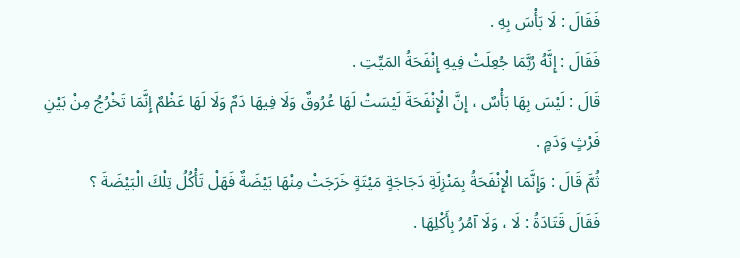فَقَالَ : لَا بَأْسَ بِهِ .
فَقَالَ : إِنَّهُ رُبَّمَا جُعِلَتْ فِيهِ إِنْفَحَةُ المَيِّتِ .
قَالَ : لَيْسَ بِهَا بَأْسٌ ، إِنَّ الْإِنْفَحَةَ لَيْسَتْ لَهَا عُرُوقٌ وَلَا فِيهَا دَمٌ وَلَا لَهَا عَظْمٌ إِنَّمَا تَخْرُجُ مِنْ بَيْنِ فَرْثٍ وَدَمٍ .
ثُمَّ قَالَ : وَإِنَّمَا الْإِنْفَحَةُ بِمَنْزِلَةِ دَجَاجَةٍ مَيْتَةٍ خَرَجَتْ مِنْهَا بَيْضَةٌ فَهَلْ تَأْكُلُ تِلْكَ الْبَيْضَةَ ؟
فَقَالَ قَتَادَةُ : لَا ، وَلَا آمُرُ بِأَكْلِهَا .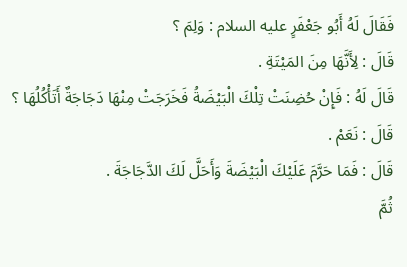فَقَالَ لَهُ أَبُو جَعْفَرٍ عليه السلام : وَلِمَ ؟
قَالَ : لِأَنَّهَا مِنَ المَيْتَةِ .
قَالَ لَهُ : فَإِنْ حُضِنَتْ تِلْكَ الْبَيْضَةُ فَخَرَجَتْ مِنْهَا دَجَاجَةٌ أَتَأْكُلُهَا ؟
قَالَ : نَعَمْ .
قَالَ : فَمَا حَرَّمَ عَلَيْكَ الْبَيْضَةَ وَأَحَلَّ لَكَ الدَّجَاجَةَ .
ثُمَّ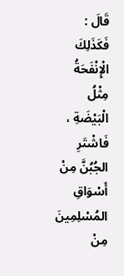قَالَ : فَكَذَلِكَ الْإِنْفَحَةُ مِثْلُ الْبَيْضَةِ ، فَاشْتَرِ الجُبُنَّ مِنْ أَسْوَاقِ المُسْلِمِينَ مِنْ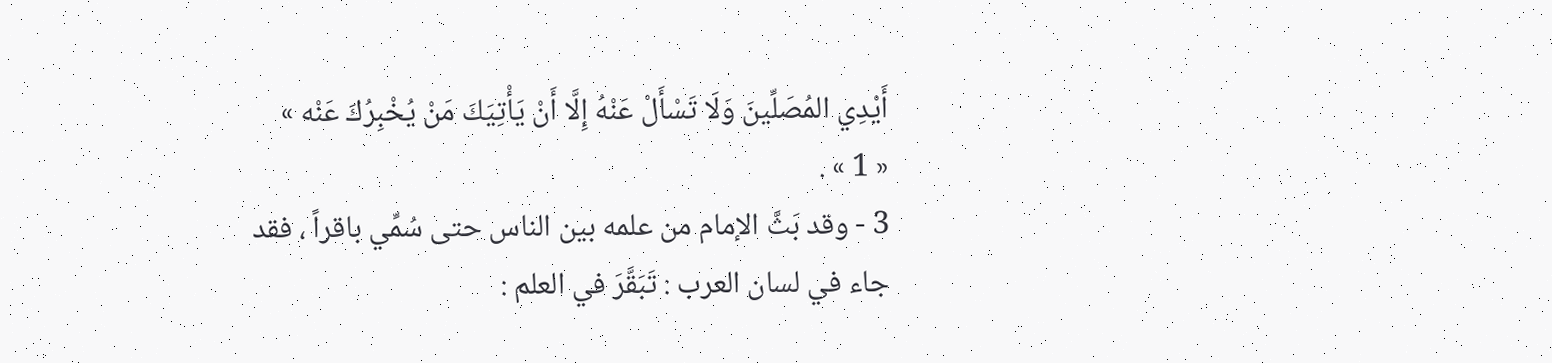أَيْدِي المُصَلِّينَ وَلَا تَسْأَلْ عَنْهُ إِلَّا أَنْ يَأْتِيَكَ مَنْ يُخْبِرُكَ عَنْه »
« 1 » .
3 - وقد بَثَّ الإمام من علمه بين الناس حتى سُمِّي باقراً ، فقد جاء في لسان العرب : تَبَقَّرَ في العلم :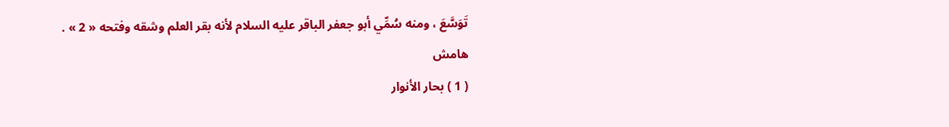تَوَسَّعَ ، ومنه سُمِّي أبو جعفر الباقر عليه السلام لأنه بقر العلم وشقه وفتحه « 2 » .
هامش
( 1 ) بحار الأنوار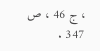، ج 46 ، ص 347 .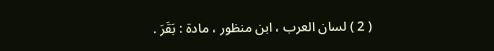( 2 ) لسان العرب ، ابن منظور ، مادة : بَقَرَ .